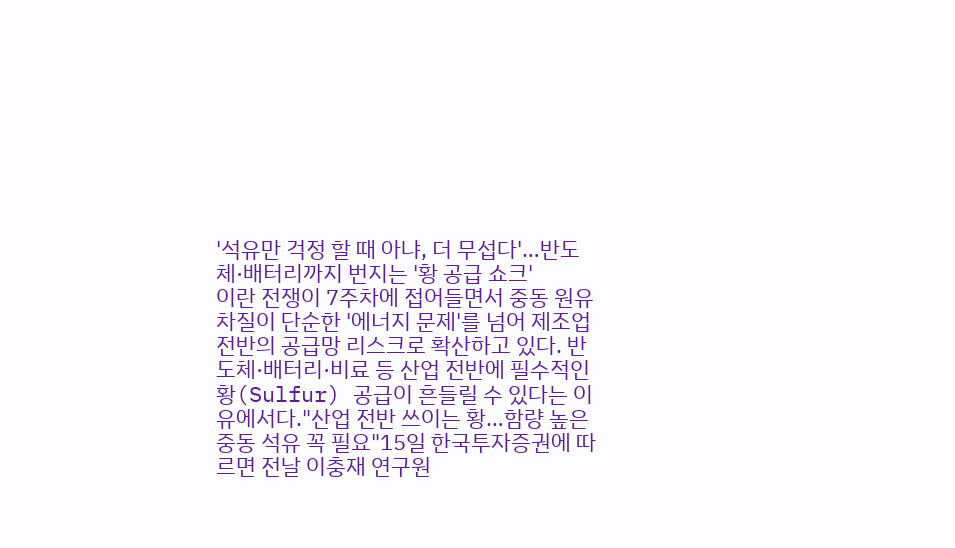'석유만 걱정 할 때 아냐, 더 무섭다'…반도체·배터리까지 번지는 '황 공급 쇼크'
이란 전쟁이 7주차에 접어들면서 중동 원유 차질이 단순한 '에너지 문제'를 넘어 제조업 전반의 공급망 리스크로 확산하고 있다. 반도체·배터리·비료 등 산업 전반에 필수적인 황(Sulfur) 공급이 흔들릴 수 있다는 이유에서다."산업 전반 쓰이는 황…함량 높은 중동 석유 꼭 필요"15일 한국투자증권에 따르면 전날 이충재 연구원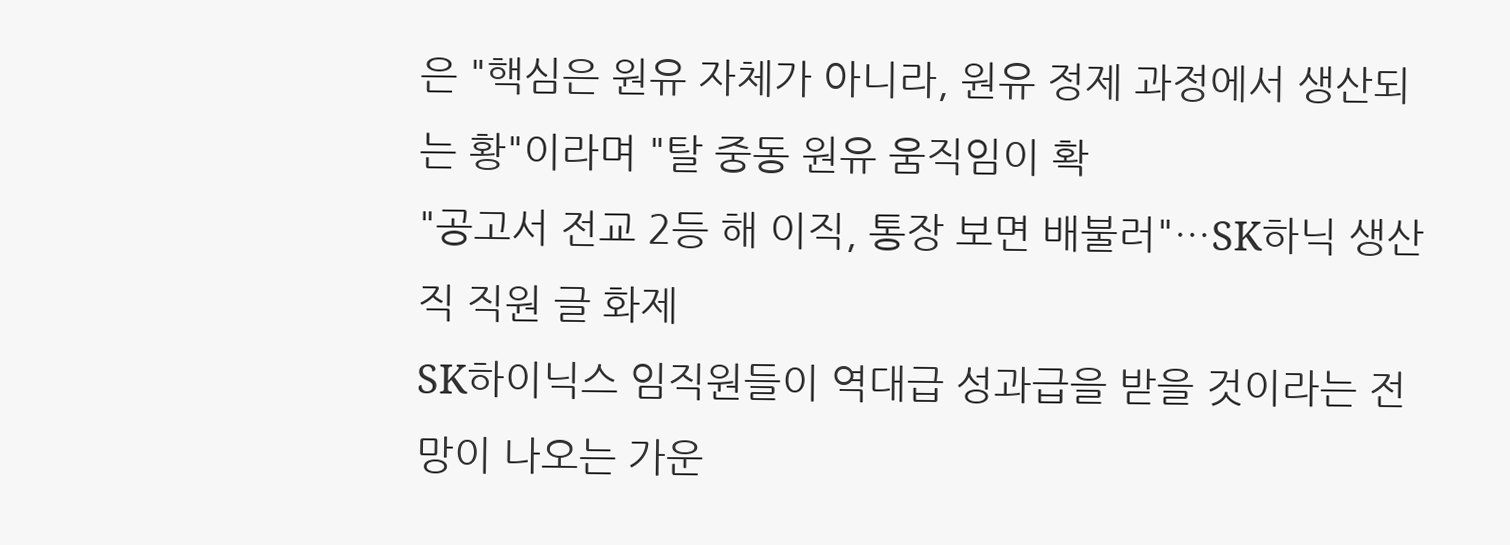은 "핵심은 원유 자체가 아니라, 원유 정제 과정에서 생산되는 황"이라며 "탈 중동 원유 움직임이 확
"공고서 전교 2등 해 이직, 통장 보면 배불러"…SK하닉 생산직 직원 글 화제
SK하이닉스 임직원들이 역대급 성과급을 받을 것이라는 전망이 나오는 가운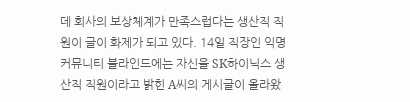데 회사의 보상체계가 만족스럽다는 생산직 직원이 글이 화제가 되고 있다. 14일 직장인 익명 커뮤니티 블라인드에는 자신을 SK하이닉스 생산직 직원이라고 밝힌 A씨의 게시글이 올라왔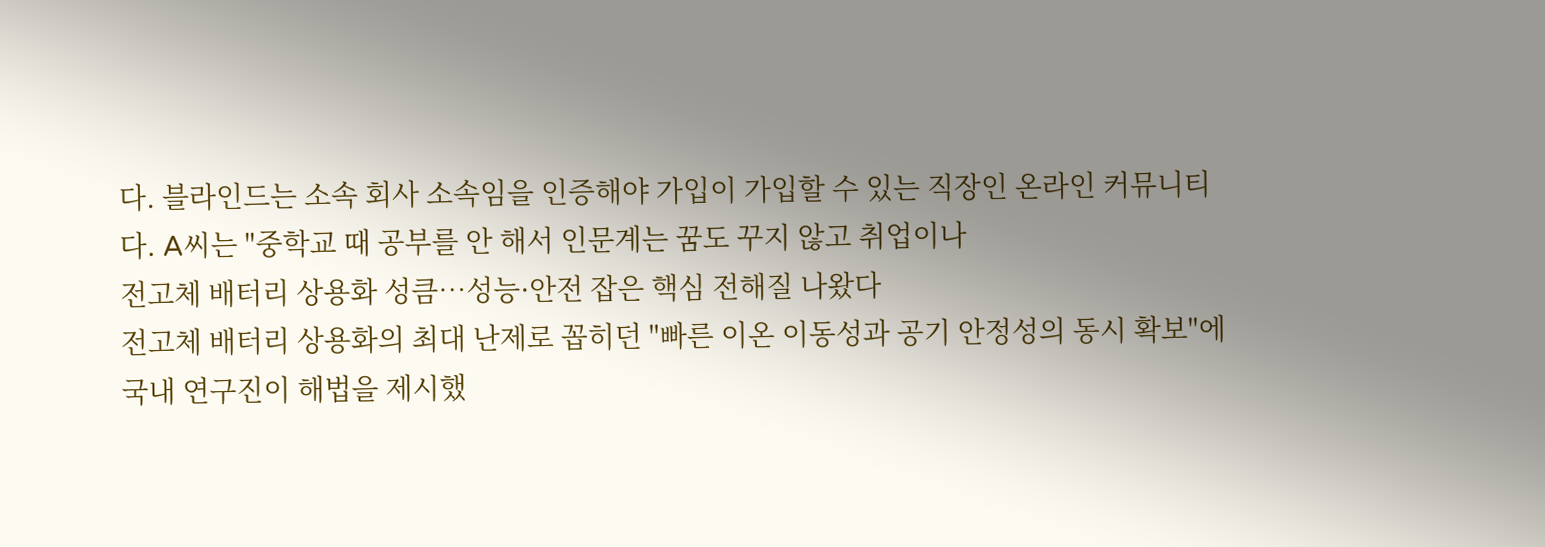다. 블라인드는 소속 회사 소속임을 인증해야 가입이 가입할 수 있는 직장인 온라인 커뮤니티다. A씨는 "중학교 때 공부를 안 해서 인문계는 꿈도 꾸지 않고 취업이나
전고체 배터리 상용화 성큼…성능·안전 잡은 핵심 전해질 나왔다
전고체 배터리 상용화의 최대 난제로 꼽히던 "빠른 이온 이동성과 공기 안정성의 동시 확보"에 국내 연구진이 해법을 제시했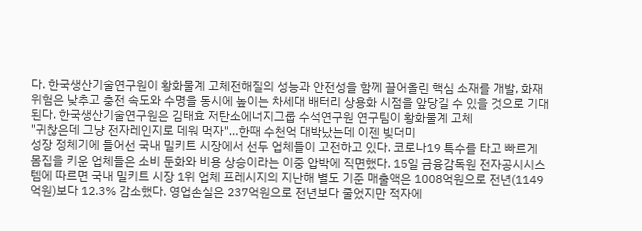다. 한국생산기술연구원이 황화물계 고체전해질의 성능과 안전성을 함께 끌어올린 핵심 소재를 개발, 화재 위험은 낮추고 충전 속도와 수명을 동시에 높이는 차세대 배터리 상용화 시점을 앞당길 수 있을 것으로 기대된다. 한국생산기술연구원은 김태효 저탄소에너지그룹 수석연구원 연구팀이 황화물계 고체
"귀찮은데 그냥 전자레인지로 데워 먹자"…한때 수천억 대박났는데 이젠 빚더미
성장 정체기에 들어선 국내 밀키트 시장에서 선두 업체들이 고전하고 있다. 코로나19 특수를 타고 빠르게 몸집을 키운 업체들은 소비 둔화와 비용 상승이라는 이중 압박에 직면했다. 15일 금융감독원 전자공시시스템에 따르면 국내 밀키트 시장 1위 업체 프레시지의 지난해 별도 기준 매출액은 1008억원으로 전년(1149억원)보다 12.3% 감소했다. 영업손실은 237억원으로 전년보다 줄었지만 적자에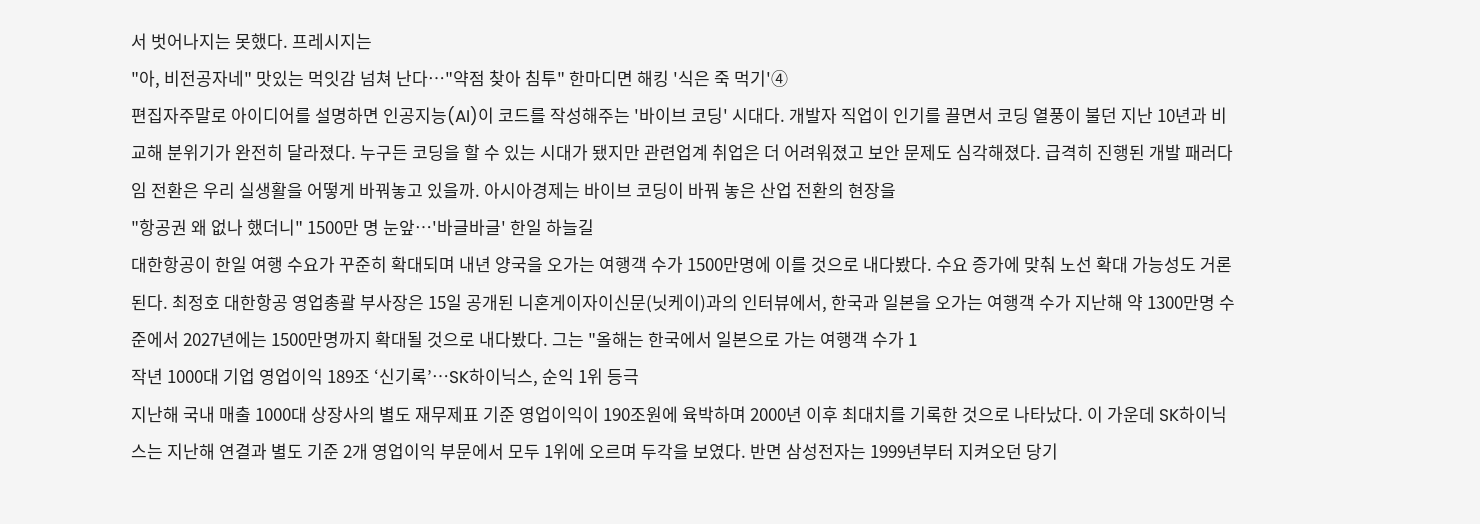서 벗어나지는 못했다. 프레시지는
"아, 비전공자네" 맛있는 먹잇감 넘쳐 난다…"약점 찾아 침투" 한마디면 해킹 '식은 죽 먹기'④
편집자주말로 아이디어를 설명하면 인공지능(AI)이 코드를 작성해주는 '바이브 코딩' 시대다. 개발자 직업이 인기를 끌면서 코딩 열풍이 불던 지난 10년과 비교해 분위기가 완전히 달라졌다. 누구든 코딩을 할 수 있는 시대가 됐지만 관련업계 취업은 더 어려워졌고 보안 문제도 심각해졌다. 급격히 진행된 개발 패러다임 전환은 우리 실생활을 어떻게 바꿔놓고 있을까. 아시아경제는 바이브 코딩이 바꿔 놓은 산업 전환의 현장을
"항공권 왜 없나 했더니" 1500만 명 눈앞…'바글바글' 한일 하늘길
대한항공이 한일 여행 수요가 꾸준히 확대되며 내년 양국을 오가는 여행객 수가 1500만명에 이를 것으로 내다봤다. 수요 증가에 맞춰 노선 확대 가능성도 거론된다. 최정호 대한항공 영업총괄 부사장은 15일 공개된 니혼게이자이신문(닛케이)과의 인터뷰에서, 한국과 일본을 오가는 여행객 수가 지난해 약 1300만명 수준에서 2027년에는 1500만명까지 확대될 것으로 내다봤다. 그는 "올해는 한국에서 일본으로 가는 여행객 수가 1
작년 1000대 기업 영업이익 189조 ‘신기록’…SK하이닉스, 순익 1위 등극
지난해 국내 매출 1000대 상장사의 별도 재무제표 기준 영업이익이 190조원에 육박하며 2000년 이후 최대치를 기록한 것으로 나타났다. 이 가운데 SK하이닉스는 지난해 연결과 별도 기준 2개 영업이익 부문에서 모두 1위에 오르며 두각을 보였다. 반면 삼성전자는 1999년부터 지켜오던 당기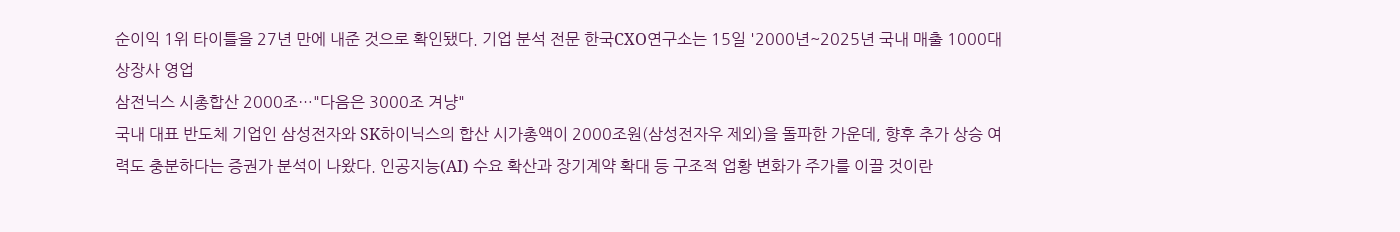순이익 1위 타이틀을 27년 만에 내준 것으로 확인됐다. 기업 분석 전문 한국CXO연구소는 15일 '2000년~2025년 국내 매출 1000대 상장사 영업
삼전닉스 시총합산 2000조…"다음은 3000조 겨냥"
국내 대표 반도체 기업인 삼성전자와 SK하이닉스의 합산 시가총액이 2000조원(삼성전자우 제외)을 돌파한 가운데, 향후 추가 상승 여력도 충분하다는 증권가 분석이 나왔다. 인공지능(AI) 수요 확산과 장기계약 확대 등 구조적 업황 변화가 주가를 이끌 것이란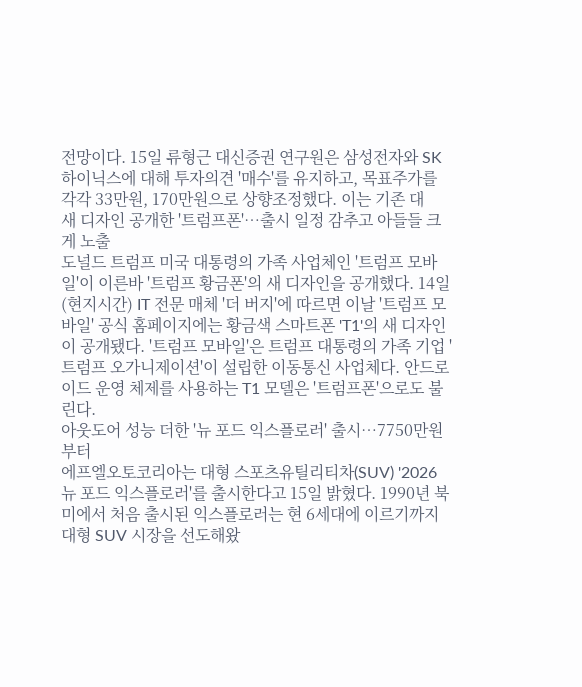전망이다. 15일 류형근 대신증권 연구원은 삼성전자와 SK하이닉스에 대해 투자의견 '매수'를 유지하고, 목표주가를 각각 33만원, 170만원으로 상향조정했다. 이는 기존 대
새 디자인 공개한 '트럼프폰'…출시 일정 감추고 아들들 크게 노출
도널드 트럼프 미국 대통령의 가족 사업체인 '트럼프 모바일'이 이른바 '트럼프 황금폰'의 새 디자인을 공개했다. 14일(현지시간) IT 전문 매체 '더 버지'에 따르면 이날 '트럼프 모바일' 공식 홈페이지에는 황금색 스마트폰 'T1'의 새 디자인이 공개됐다. '트럼프 모바일'은 트럼프 대통령의 가족 기업 '트럼프 오가니제이션'이 설립한 이동통신 사업체다. 안드로이드 운영 체제를 사용하는 T1 모델은 '트럼프폰'으로도 불린다.
아웃도어 성능 더한 '뉴 포드 익스플로러' 출시…7750만원부터
에프엘오토코리아는 대형 스포츠유틸리티차(SUV) '2026 뉴 포드 익스플로러'를 출시한다고 15일 밝혔다. 1990년 북미에서 처음 출시된 익스플로러는 현 6세대에 이르기까지 대형 SUV 시장을 선도해왔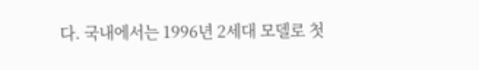다. 국내에서는 1996년 2세대 모델로 첫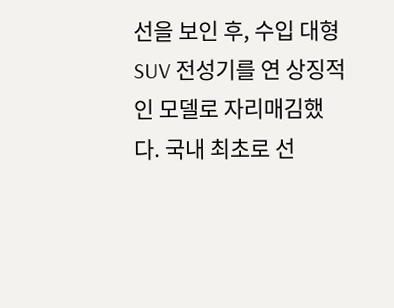선을 보인 후, 수입 대형 SUV 전성기를 연 상징적인 모델로 자리매김했다. 국내 최초로 선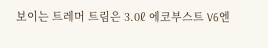보이는 트레머 트림은 3.0ℓ 에코부스트 V6엔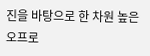진을 바탕으로 한 차원 높은 오프로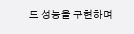드 성능을 구현하며